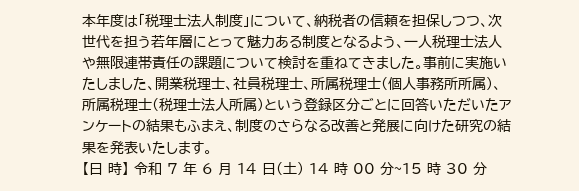本年度は「税理士法人制度」について、納税者の信頼を担保しつつ、次世代を担う若年層にとって魅力ある制度となるよう、一人税理士法人や無限連帯責任の課題について検討を重ねてきました。事前に実施いたしました、開業税理士、社員税理士、所属税理士(個人事務所所属)、所属税理士(税理士法人所属)という登録区分ごとに回答いただいたアンケートの結果もふまえ、制度のさらなる改善と発展に向けた研究の結果を発表いたします。
【日 時】 令和 7 年 6 月 14 日(土) 14 時 00 分~15 時 30 分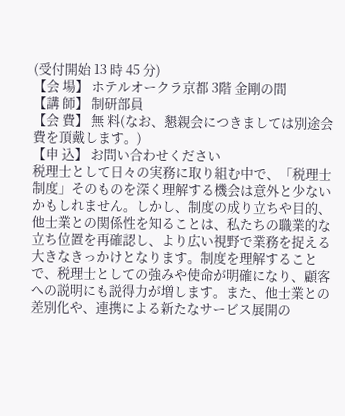(受付開始 13 時 45 分)
【会 場】 ホテルオークラ京都 3階 金剛の間
【講 師】 制研部員
【会 費】 無 料(なお、懇親会につきましては別途会費を頂戴します。)
【申 込】 お問い合わせください
税理士として日々の実務に取り組む中で、「税理士制度」そのものを深く理解する機会は意外と少ないかもしれません。しかし、制度の成り立ちや目的、他士業との関係性を知ることは、私たちの職業的な立ち位置を再確認し、より広い視野で業務を捉える大きなきっかけとなります。制度を理解することで、税理士としての強みや使命が明確になり、顧客への説明にも説得力が増します。また、他士業との差別化や、連携による新たなサービス展開の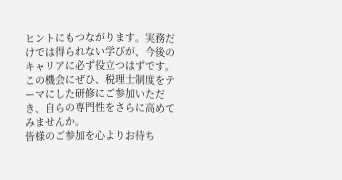ヒントにもつながります。実務だけでは得られない学びが、今後のキャリアに必ず役立つはずです。この機会にぜひ、税理士制度をテーマにした研修にご参加いただき、自らの専門性をさらに高めてみませんか。
皆様のご参加を心よりお待ち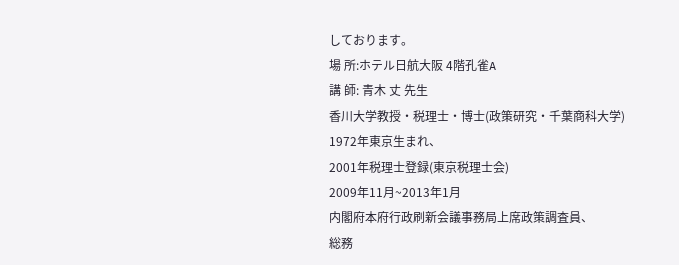しております。
場 所:ホテル日航大阪 4階孔雀A
講 師: 青木 丈 先生
香川大学教授・税理士・博士(政策研究・千葉商科大学)
1972年東京生まれ、
2001年税理士登録(東京税理士会)
2009年11月~2013年1月
内閣府本府行政刷新会議事務局上席政策調査員、
総務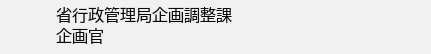省行政管理局企画調整課企画官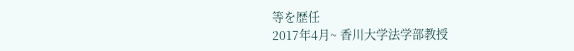等を歴任
2017年4月~ 香川大学法学部教授